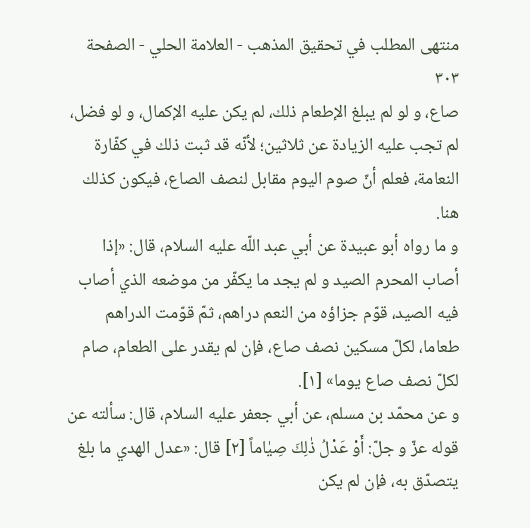منتهى المطلب في تحقيق المذهب - العلامة الحلي - الصفحة ٣٠٣
صاع، و لو لم يبلغ الإطعام ذلك، لم يكن عليه الإكمال، و لو فضل، لم تجب عليه الزيادة عن ثلاثين؛ لأنّه قد ثبت ذلك في كفّارة النعامة، فعلم أنّ صوم اليوم مقابل لنصف الصاع، فيكون كذلك هنا.
و ما رواه أبو عبيدة عن أبي عبد اللّه عليه السلام، قال: «إذا أصاب المحرم الصيد و لم يجد ما يكفّر من موضعه الذي أصاب فيه الصيد، قوّم جزاؤه من النعم دراهم، ثمّ قوّمت الدراهم طعاما، لكلّ مسكين نصف صاع، فإن لم يقدر على الطعام، صام لكلّ نصف صاع يوما» [١].
و عن محمّد بن مسلم، عن أبي جعفر عليه السلام، قال: سألته عن قوله عزّ و جلّ: أَوْ عَدْلُ ذٰلِكَ صِيٰاماً [٢] قال: «عدل الهدي ما بلغ يتصدّق به، فإن لم يكن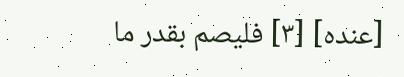[عنده] [٣] فليصم بقدر ما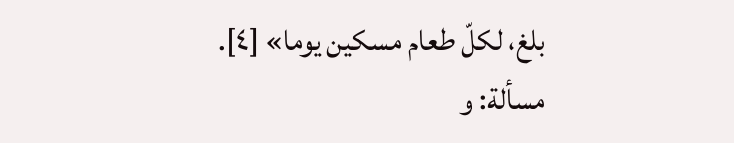بلغ، لكلّ طعام مسكين يوما» [٤].
مسألة: و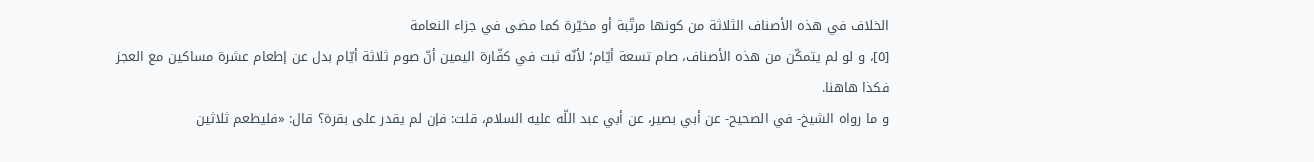الخلاف في هذه الأصناف الثلاثة من كونها مرتّبة أو مخيّرة كما مضى في جزاء النعامة
[٥]، و لو لم يتمكّن من هذه الأصناف، صام تسعة أيّام؛ لأنّه ثبت في كفّارة اليمين أنّ صوم ثلاثة أيّام بدل عن إطعام عشرة مساكين مع العجز فكذا هاهنا.
و ما رواه الشيخ- في الصحيح- عن أبي بصير، عن أبي عبد اللّه عليه السلام، قلت: فإن لم يقدر على بقرة؟ قال: «فليطعم ثلاثين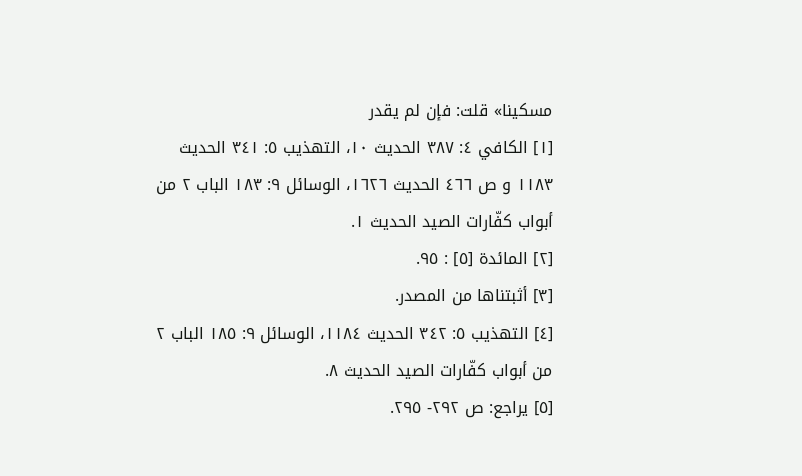مسكينا» قلت: فإن لم يقدر
[١] الكافي ٤: ٣٨٧ الحديث ١٠، التهذيب ٥: ٣٤١ الحديث ١١٨٣ و ص ٤٦٦ الحديث ١٦٢٦، الوسائل ٩: ١٨٣ الباب ٢ من أبواب كفّارات الصيد الحديث ١.
[٢] المائدة [٥] : ٩٥.
[٣] أثبتناها من المصدر.
[٤] التهذيب ٥: ٣٤٢ الحديث ١١٨٤، الوسائل ٩: ١٨٥ الباب ٢ من أبواب كفّارات الصيد الحديث ٨.
[٥] يراجع: ص ٢٩٢- ٢٩٥.